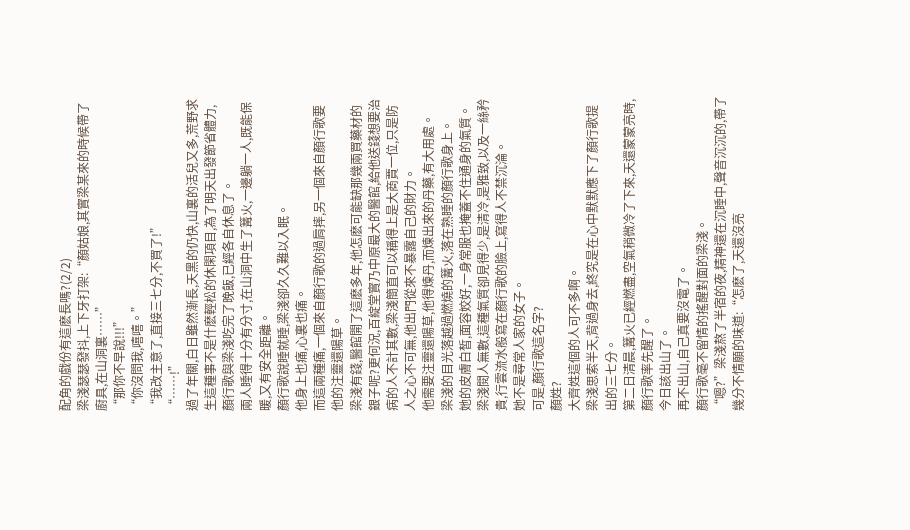配角的戲份有這麽長嗎?(2/2)
梁淺瑟瑟發抖,上下牙打架:“顏姑娘,其實梁某來的時候帶了廚具,在山洞裏……”
“那你不早說!!!”
“你沒問我,嘻嘻。”
“我改主意了,直接三七分,不買了!”
“……!”
過了年關,白日雖然漸長,天黑的仍快,山裏的活兒又多,荒野求生這種事不是什麽輕松的休閑項目,為了明天出發節省體力,顏行歌與梁淺吃完了晚飯,已經各自休息了。
兩人睡得十分有分寸,在山洞中生了篝火,一邊躺一人,既能保暖,又有安全距離。
顏行歌說睡就睡,梁淺卻久久難以入眠。
他身上也痛,心裏也痛。
而這兩種痛,一個來自顏行歌的過肩摔,另一個來自顏行歌要他的注靈還陽草。
梁淺有錢,醫館開了這麽多年,他怎麽可能缺那幾兩買藥材的銀子呢?更何況,百綻堂實乃中原最大的醫館,給他送錢想要治病的人不計其數,梁淺簡直可以稱得上是大商賈一位,只是防人之心不可無,他出門從來不暴露自己的財力。
他需要注靈還陽草,他得煉丹,而煉出來的丹藥,有大用處。
梁淺的目光落越過燃燒的篝火,落在熟睡的顏行歌身上。
她的皮膚白皙,面容姣好,一身常服也掩蓋不住通身的氣質。梁淺閱人無數,這種氣質卻見得少,是清冷,是雅致,以及一絲矜貴,行雲流水般寫在顏行歌的臉上,寫得人不禁沉淪。
她不是尋常人家的女子。
可是,顏行歌這名字?
顏姓?
大齊姓這個的人可不多啊。
梁淺思索半天,背過身去,終究是在心中默默應下了顏行歌提出的三七分。
第二日清晨,篝火已經燃盡,空氣稍微冷了下來,天還蒙蒙亮時,顏行歌率先醒了。
今日該出山了。
再不出山,自己真要沒電了。
顏行歌毫不留情的搖醒對面的梁淺。
“嗯?”梁淺熬了半宿的夜,精神還在沉睡中,聲音沉沉的,帶了幾分不情願的味道:“怎麽了,天還沒亮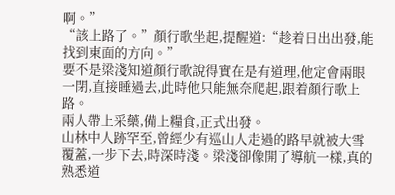啊。”
“該上路了。”顏行歌坐起,提醒道:“趁着日出出發,能找到東面的方向。”
要不是梁淺知道顏行歌說得實在是有道理,他定會兩眼一閉,直接睡過去,此時他只能無奈爬起,跟着顏行歌上路。
兩人帶上采藥,備上糧食,正式出發。
山林中人跡罕至,曾經少有巡山人走過的路早就被大雪覆蓋,一步下去,時深時淺。梁淺卻像開了導航一樣,真的熟悉道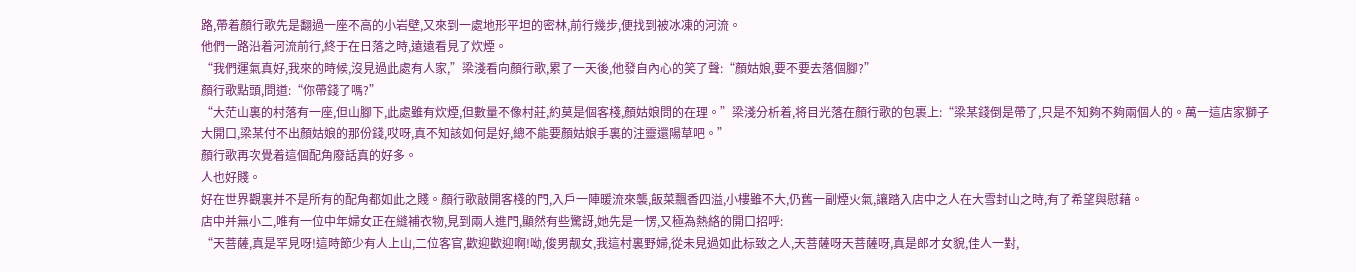路,帶着顏行歌先是翻過一座不高的小岩壁,又來到一處地形平坦的密林,前行幾步,便找到被冰凍的河流。
他們一路沿着河流前行,終于在日落之時,遠遠看見了炊煙。
“我們運氣真好,我來的時候,沒見過此處有人家,”梁淺看向顏行歌,累了一天後,他發自內心的笑了聲:“顏姑娘,要不要去落個腳?”
顏行歌點頭,問道:“你帶錢了嗎?”
“大茫山裏的村落有一座,但山腳下,此處雖有炊煙,但數量不像村莊,約莫是個客棧,顏姑娘問的在理。”梁淺分析着,将目光落在顏行歌的包裹上:“梁某錢倒是帶了,只是不知夠不夠兩個人的。萬一這店家獅子大開口,梁某付不出顏姑娘的那份錢,哎呀,真不知該如何是好,總不能要顏姑娘手裏的注靈還陽草吧。”
顏行歌再次覺着這個配角廢話真的好多。
人也好賤。
好在世界觀裏并不是所有的配角都如此之賤。顏行歌敲開客棧的門,入戶一陣暖流來襲,飯菜飄香四溢,小樓雖不大,仍舊一副煙火氣,讓踏入店中之人在大雪封山之時,有了希望與慰藉。
店中并無小二,唯有一位中年婦女正在縫補衣物,見到兩人進門,顯然有些驚訝,她先是一愣,又極為熱絡的開口招呼:
“天菩薩,真是罕見呀!這時節少有人上山,二位客官,歡迎歡迎啊!呦,俊男靓女,我這村裏野婦,從未見過如此标致之人,天菩薩呀天菩薩呀,真是郎才女貌,佳人一對,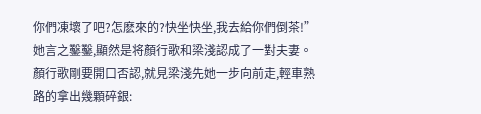你們凍壞了吧?怎麽來的?快坐快坐,我去給你們倒茶!”
她言之鑿鑿,顯然是将顏行歌和梁淺認成了一對夫妻。
顏行歌剛要開口否認,就見梁淺先她一步向前走,輕車熟路的拿出幾顆碎銀: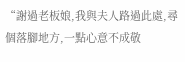“謝過老板娘,我與夫人路過此處,尋個落腳地方,一點心意不成敬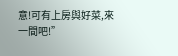意!可有上房與好菜,來一間吧!”